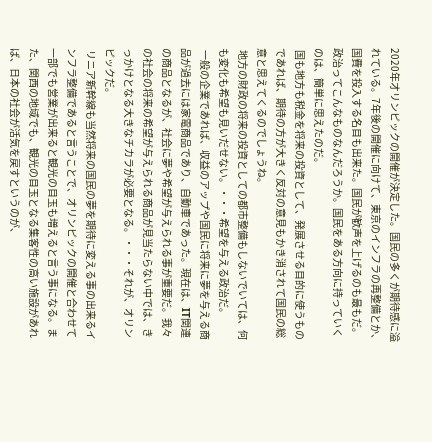2020年オリンピックの開催が決定した。国民の多くが期待感に溢れている。7年後の開催に向けて、東京のインフラの再整備とか、国費を投入する名目も出来た。国民が歓声を上げるのも最もだ。政治ってこんなものなんだろうか。国民をある方向に持っていくのは、簡単に思えたのだ。
 国も地方も税金を将来の投資として、発展させる目的に使うものであれば、期待の方が大きく反対の意見もかき消されて国民の総意と思えてくるのでしょうね。
 地方の財政の将来の投資としての都市整備もしないでいては、何も変化も希望も見いだせない。・・・希望を与える政治だ。
 一般の企業であれば、収益のアップや国民に将来に夢を与える商品が過去には家電商品であり、自動車であった。現在は、IT関連の商品となるが、社会に夢や希望が与えられる事が重要だ。我々の社会の将来の希望が与えられる商品が見当たらない中では、きっかけとなる大きなチカラが必要となる。・・・それが、オリンピックだ。
 リニア新幹線も当然将来の国民の夢を期待に変える事の出来るインフラ整備であると言うことで、オリンピックの開催と合わせて一部でも営業が出来ると観光の目玉も増えると言う事になる。また、関西の地域でも、観光の目玉となる集客性の高い施設があれば、日本の社会が活気を戻すというのが、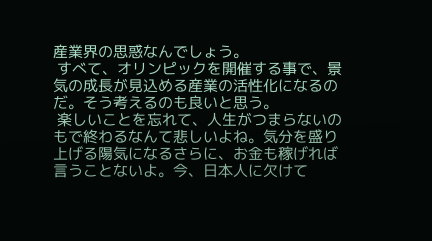産業界の思惑なんでしょう。
 すべて、オリンピックを開催する事で、景気の成長が見込める産業の活性化になるのだ。そう考えるのも良いと思う。
 楽しいことを忘れて、人生がつまらないのもで終わるなんて悲しいよね。気分を盛り上げる陽気になるさらに、お金も稼げれば言うことないよ。今、日本人に欠けて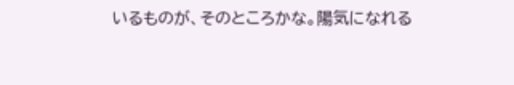いるものが、そのところかな。陽気になれる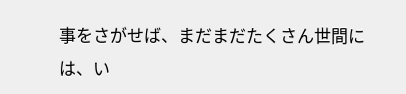事をさがせば、まだまだたくさん世間には、い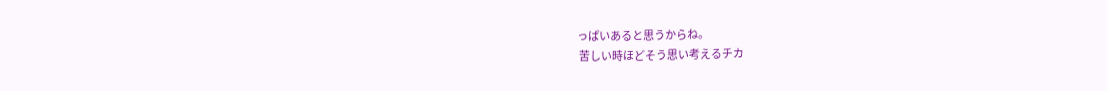っぱいあると思うからね。
 苦しい時ほどそう思い考えるチカ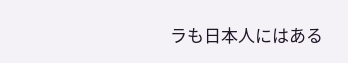ラも日本人にはある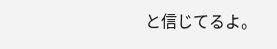と信じてるよ。